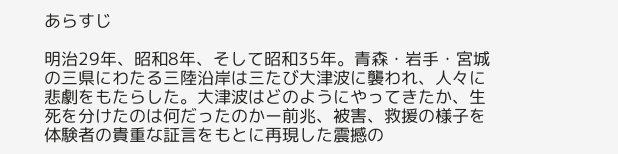あらすじ

明治29年、昭和8年、そして昭和35年。青森・岩手・宮城の三県にわたる三陸沿岸は三たび大津波に襲われ、人々に悲劇をもたらした。大津波はどのようにやってきたか、生死を分けたのは何だったのかー前兆、被害、救援の様子を体験者の貴重な証言をもとに再現した震撼の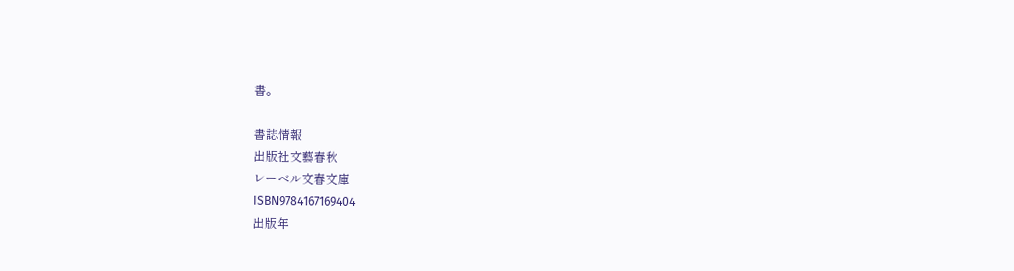書。

書誌情報
出版社文藝春秋
レーベル文春文庫
ISBN9784167169404
出版年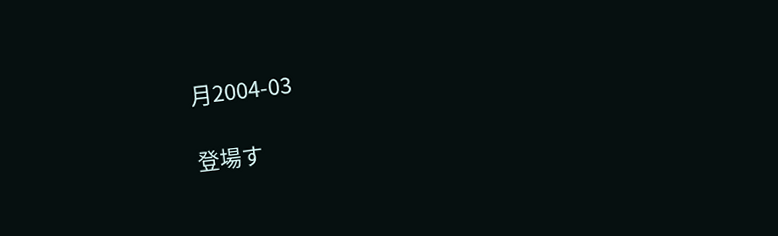月2004-03

登場す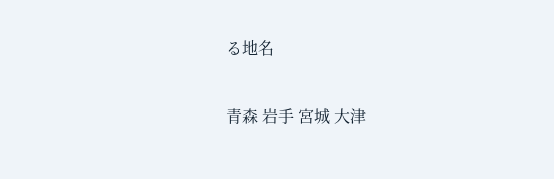る地名

青森 岩手 宮城 大津